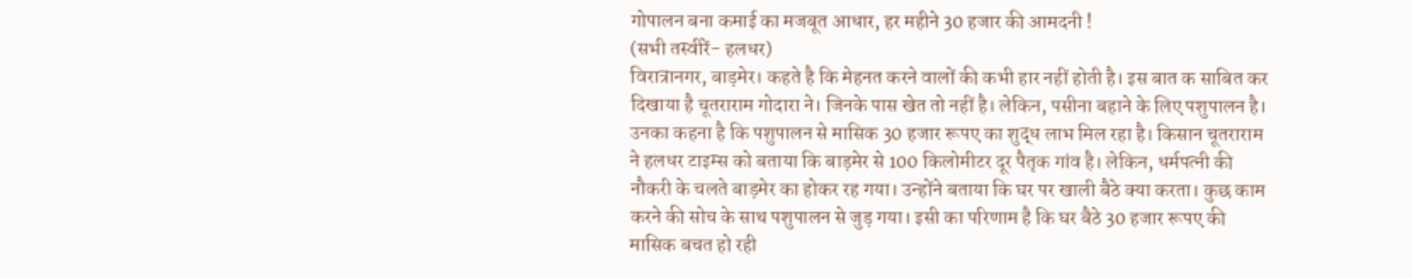गोपालन बना कमाई का मजबूत आधार, हर महीने 30 हजार की आमदनी !
(सभी तस्वीरें- हलधर)
विरात्रानगर, बाड़मेर। कहते है कि मेहनत करने वालों की कभी हार नहीं होती है। इस बात क साबित कर दिखाया है चूतराराम गोदारा ने। जिनके पास खेत तो नहीं है। लेकिन, पसीना बहाने के लिए पशुपालन है। उनका कहना है कि पशुपालन से मासिक 30 हजार रूपए का शुद्ध लाभ मिल रहा है। किसान चूतराराम ने हलधर टाइम्स को बताया कि बाड़मेर से 100 किलोमीटर दूर पैतृक गांव है। लेकिन, धर्मपत्नी की नौकरी के चलते बाड़मेर का होकर रह गया। उन्होंने बताया कि घर पर खाली बैठे क्या करता। कुछ काम करने की सोच के साथ पशुपालन से जुड़ गया। इसी का परिणाम है कि घर बैठे 30 हजार रूपए की मासिक बचत हो रही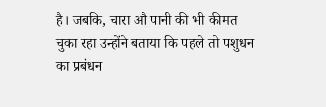है। जबकि, चारा औ पानी की भी कीमत चुका रहा उन्होंने बताया कि पहले तो पशुधन का प्रबंधन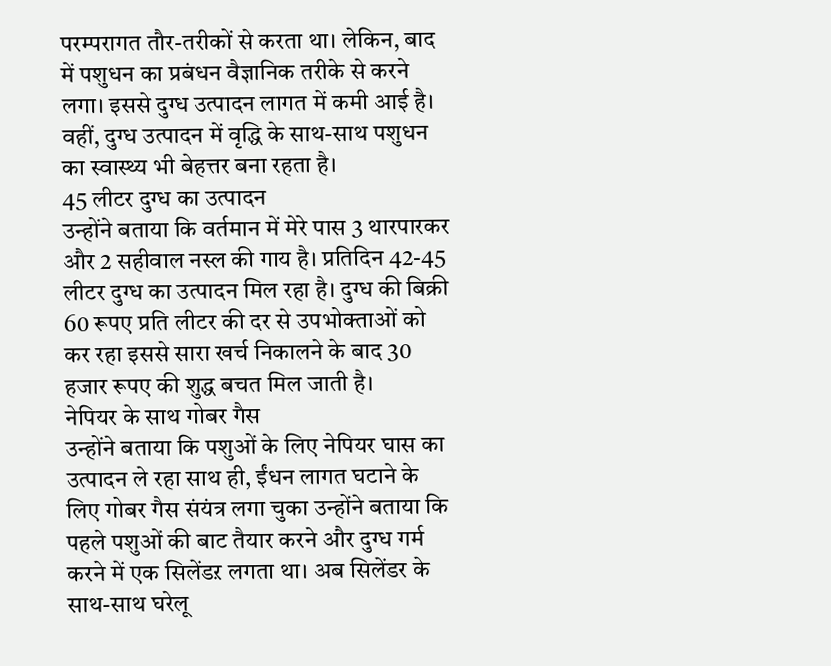परम्परागत तौर-तरीकों से करता था। लेकिन, बाद में पशुधन का प्रबंधन वैज्ञानिक तरीके से करने लगा। इससे दुग्ध उत्पादन लागत में कमी आई है। वहीं, दुग्ध उत्पादन में वृद्धि के साथ-साथ पशुधन का स्वास्थ्य भी बेहत्तर बना रहता है।
45 लीटर दुग्ध का उत्पादन
उन्होंने बताया कि वर्तमान में मेरे पास 3 थारपारकर और 2 सहीवाल नस्ल की गाय है। प्रतिदिन 42-45 लीटर दुग्ध का उत्पादन मिल रहा है। दुग्ध की बिक्री 60 रूपए प्रति लीटर की दर से उपभोक्ताओं को कर रहा इससे सारा खर्च निकालने के बाद 30 हजार रूपए की शुद्ध बचत मिल जाती है।
नेपियर के साथ गोबर गैस
उन्होंने बताया कि पशुओं के लिए नेपियर घास का उत्पादन ले रहा साथ ही, ईंधन लागत घटाने के लिए गोबर गैस संयंत्र लगा चुका उन्होंने बताया कि पहले पशुओं की बाट तैयार करने और दुग्ध गर्म करने में एक सिलेंडऱ लगता था। अब सिलेंडर के साथ-साथ घरेलू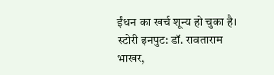ईंधन का खर्च शून्य हो चुका है।
स्टोरी इनपुट: डॉ. रावताराम भाखर,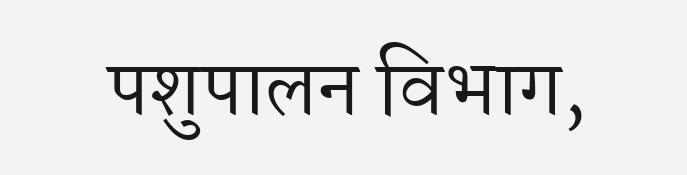पशुपालन विभाग,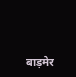बाड़मेर